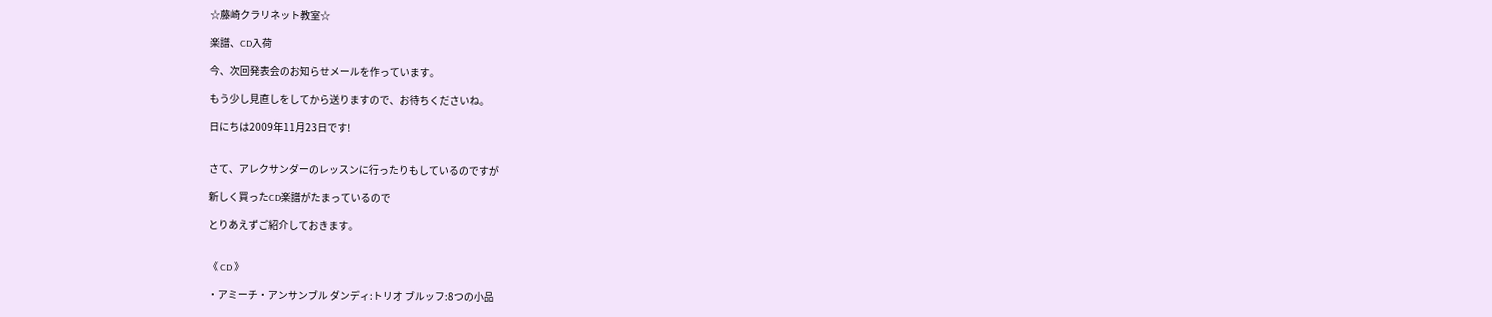☆藤崎クラリネット教室☆

楽譜、CD入荷

今、次回発表会のお知らせメールを作っています。

もう少し見直しをしてから送りますので、お待ちくださいね。

日にちは2009年11月23日です!


さて、アレクサンダーのレッスンに行ったりもしているのですが

新しく買ったCD楽譜がたまっているので

とりあえずご紹介しておきます。


《 CD 》

・アミーチ・アンサンブル ダンディ:トリオ ブルッフ:8つの小品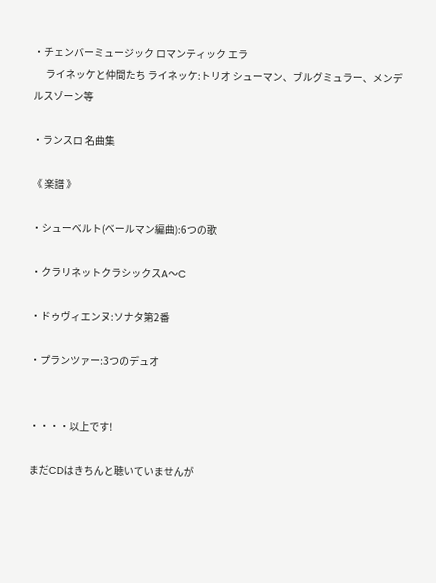・チェンバーミュージック ロマンティック エラ
      ライネッケと仲間たち ライネッケ:トリオ シューマン、ブルグミュラー、メンデルスゾーン等

・ランスロ 名曲集

《 楽譜 》

・シューベルト(ベールマン編曲):6つの歌

・クラリネットクラシックスA〜C

・ドゥヴィエンヌ:ソナタ第2番

・プランツァー:3つのデュオ


・・・・以上です!

まだCDはきちんと聴いていませんが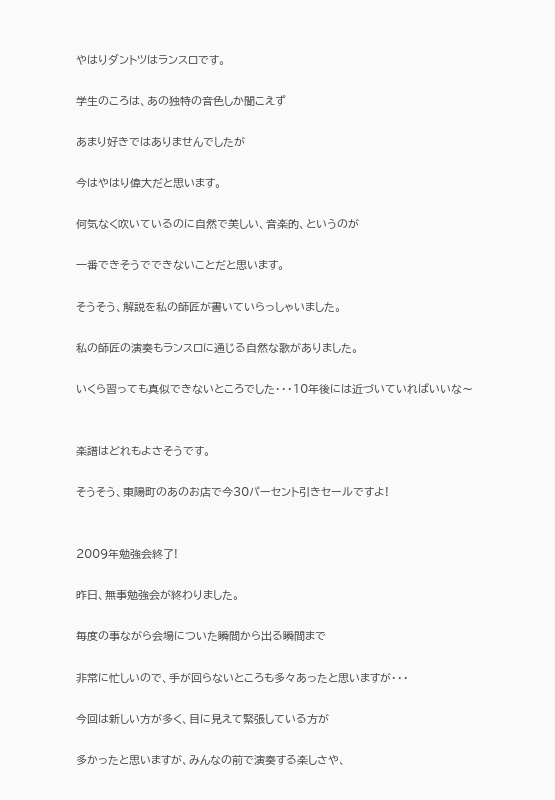やはりダントツはランスロです。

学生のころは、あの独特の音色しか聞こえず

あまり好きではありませんでしたが

今はやはり偉大だと思います。

何気なく吹いているのに自然で美しい、音楽的、というのが

一番できそうでできないことだと思います。

そうそう、解説を私の師匠が書いていらっしゃいました。

私の師匠の演奏もランスロに通じる自然な歌がありました。

いくら習っても真似できないところでした・・・10年後には近づいていればいいな〜


楽譜はどれもよさそうです。

そうそう、東陽町のあのお店で今30パーセント引きセールですよ!


2009年勉強会終了!

昨日、無事勉強会が終わりました。

毎度の事ながら会場についた瞬間から出る瞬間まで

非常に忙しいので、手が回らないところも多々あったと思いますが・・・

今回は新しい方が多く、目に見えて緊張している方が

多かったと思いますが、みんなの前で演奏する楽しさや、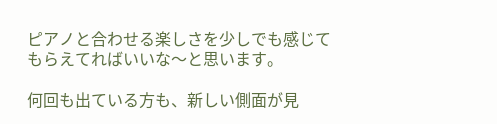ピアノと合わせる楽しさを少しでも感じてもらえてればいいな〜と思います。

何回も出ている方も、新しい側面が見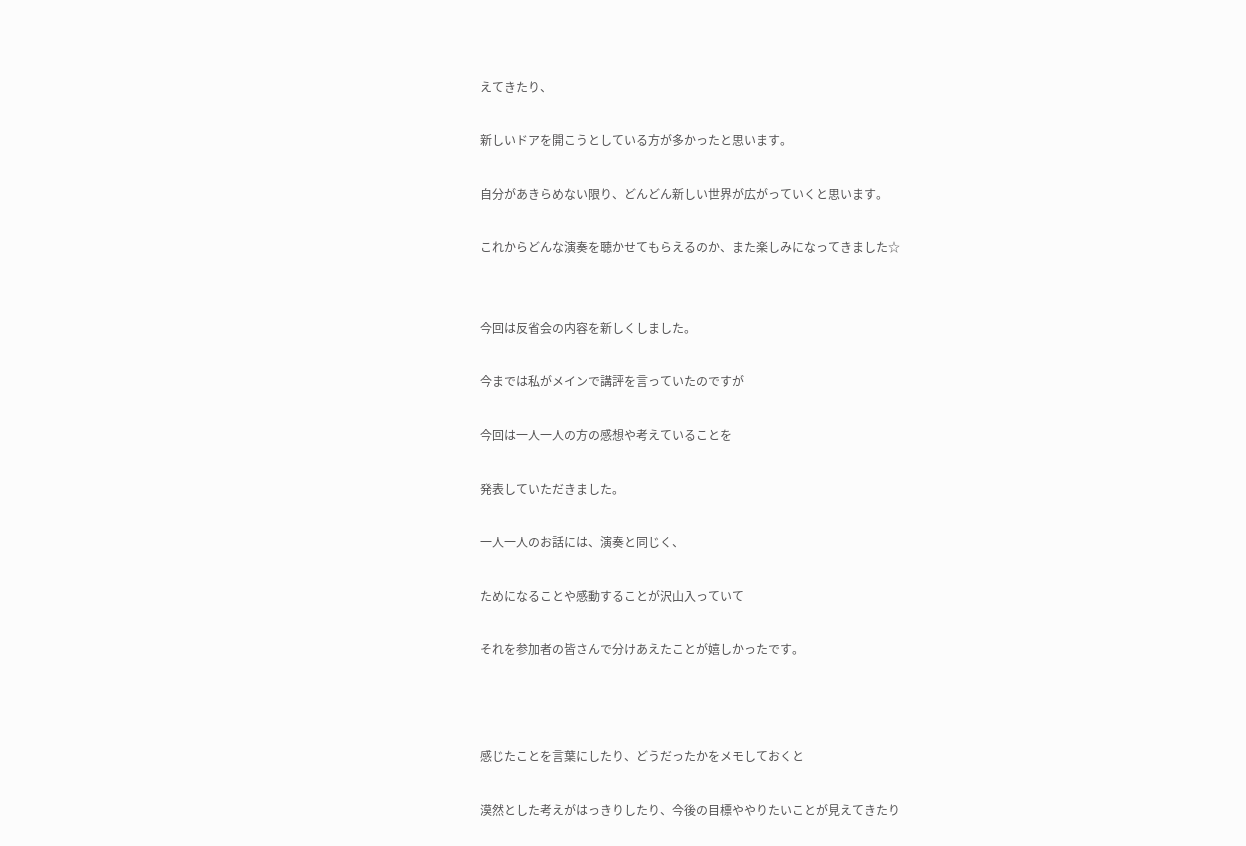えてきたり、

新しいドアを開こうとしている方が多かったと思います。

自分があきらめない限り、どんどん新しい世界が広がっていくと思います。

これからどんな演奏を聴かせてもらえるのか、また楽しみになってきました☆


今回は反省会の内容を新しくしました。

今までは私がメインで講評を言っていたのですが

今回は一人一人の方の感想や考えていることを

発表していただきました。

一人一人のお話には、演奏と同じく、

ためになることや感動することが沢山入っていて

それを参加者の皆さんで分けあえたことが嬉しかったです。



感じたことを言葉にしたり、どうだったかをメモしておくと

漠然とした考えがはっきりしたり、今後の目標ややりたいことが見えてきたり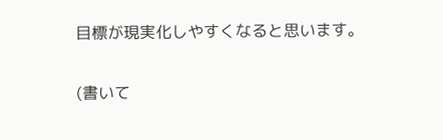目標が現実化しやすくなると思います。

(書いて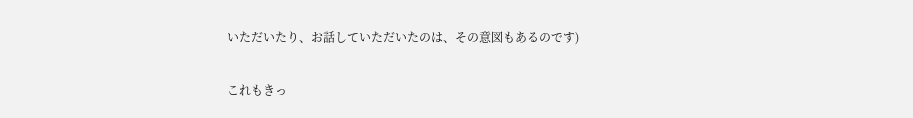いただいたり、お話していただいたのは、その意図もあるのです)

これもきっ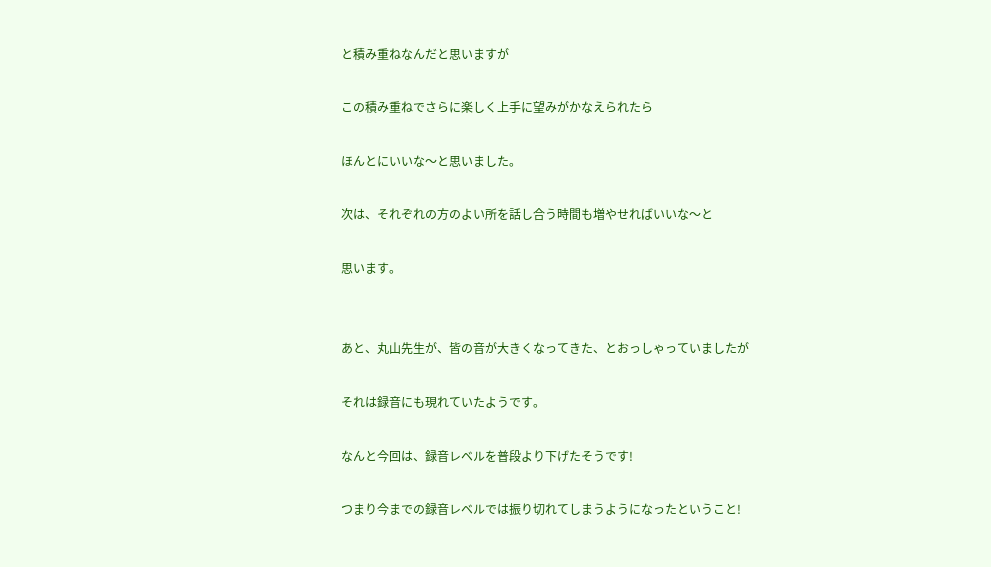と積み重ねなんだと思いますが

この積み重ねでさらに楽しく上手に望みがかなえられたら

ほんとにいいな〜と思いました。

次は、それぞれの方のよい所を話し合う時間も増やせればいいな〜と

思います。


あと、丸山先生が、皆の音が大きくなってきた、とおっしゃっていましたが

それは録音にも現れていたようです。

なんと今回は、録音レベルを普段より下げたそうです!

つまり今までの録音レベルでは振り切れてしまうようになったということ!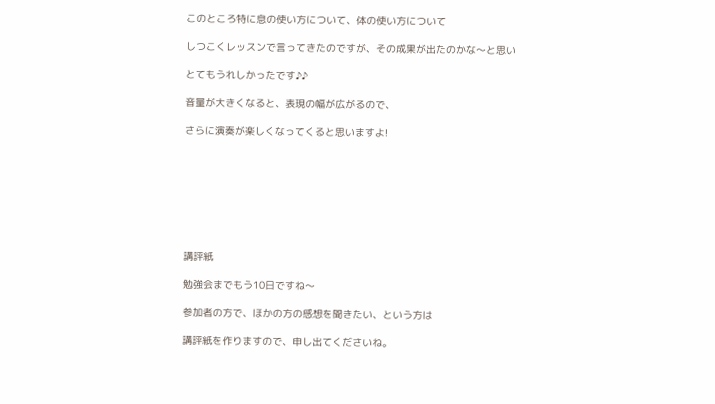このところ特に息の使い方について、体の使い方について

しつこくレッスンで言ってきたのですが、その成果が出たのかな〜と思い

とてもうれしかったです♪♪

音量が大きくなると、表現の幅が広がるので、

さらに演奏が楽しくなってくると思いますよ!








講評紙

勉強会までもう10日ですね〜

参加者の方で、ほかの方の感想を聞きたい、という方は

講評紙を作りますので、申し出てくださいね。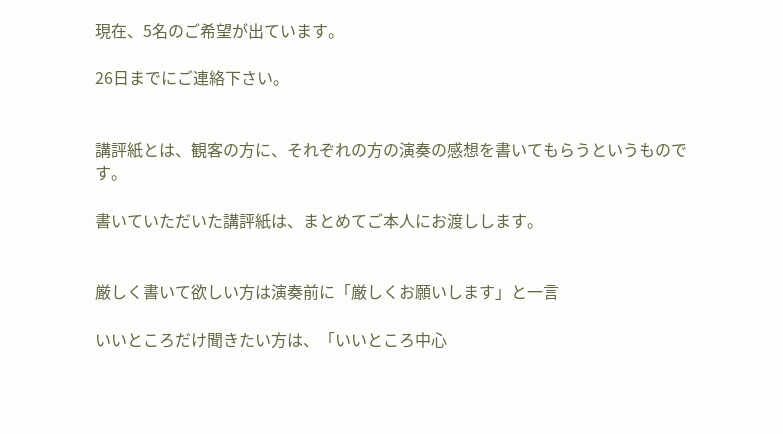現在、5名のご希望が出ています。

26日までにご連絡下さい。


講評紙とは、観客の方に、それぞれの方の演奏の感想を書いてもらうというものです。

書いていただいた講評紙は、まとめてご本人にお渡しします。


厳しく書いて欲しい方は演奏前に「厳しくお願いします」と一言

いいところだけ聞きたい方は、「いいところ中心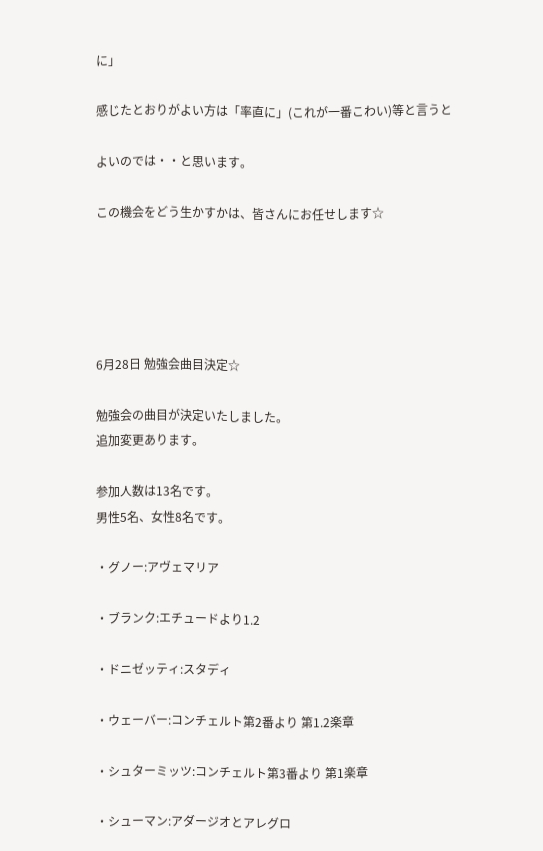に」

感じたとおりがよい方は「率直に」(これが一番こわい)等と言うと

よいのでは・・と思います。

この機会をどう生かすかは、皆さんにお任せします☆





6月28日 勉強会曲目決定☆

勉強会の曲目が決定いたしました。
追加変更あります。

参加人数は13名です。
男性5名、女性8名です。

・グノー:アヴェマリア

・ブランク:エチュードより1.2

・ドニゼッティ:スタディ

・ウェーバー:コンチェルト第2番より 第1.2楽章

・シュターミッツ:コンチェルト第3番より 第1楽章

・シューマン:アダージオとアレグロ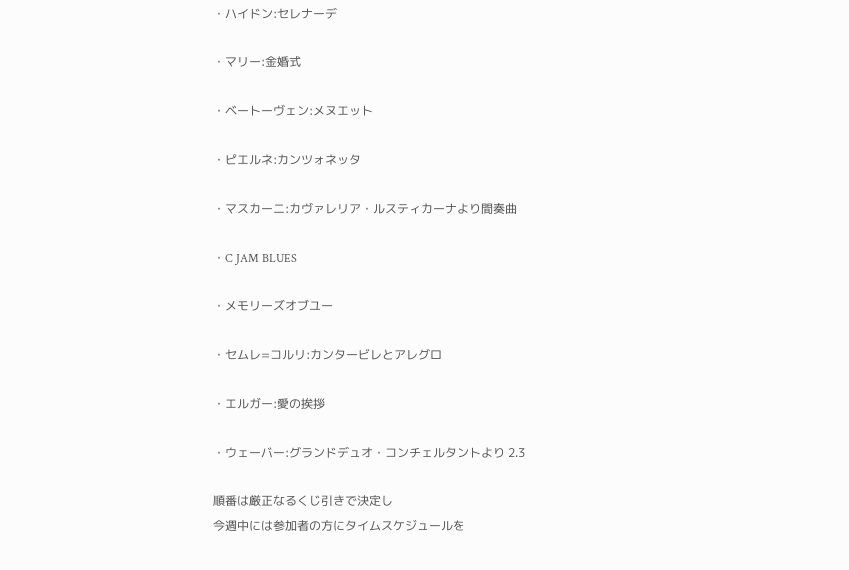・ハイドン:セレナーデ

・マリー:金婚式

・ベートーヴェン:メヌエット

・ピエルネ:カンツォネッタ

・マスカーニ:カヴァレリア・ルスティカーナより間奏曲

・C JAM BLUES

・メモリーズオブユー

・セムレ=コルリ:カンタービレとアレグロ

・エルガー:愛の挨拶

・ウェーバー:グランドデュオ・コンチェルタントより 2.3

順番は厳正なるくじ引きで決定し
今週中には参加者の方にタイムスケジュールを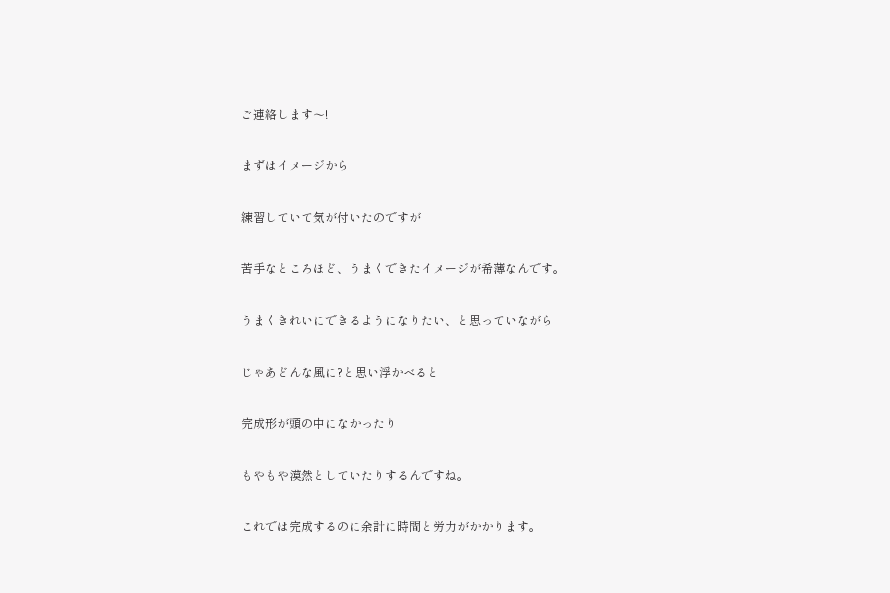ご連絡します〜!

まずはイメージから

練習していて気が付いたのですが

苦手なところほど、うまくできたイメージが希薄なんです。

うまくきれいにできるようになりたい、と思っていながら

じゃあどんな風に?と思い浮かべると

完成形が頭の中になかったり

もやもや漠然としていたりするんですね。

これでは完成するのに余計に時間と労力がかかります。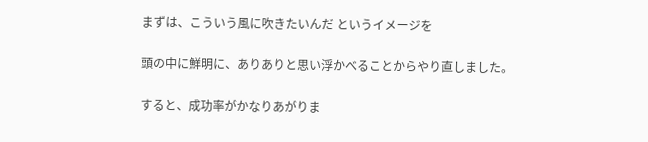まずは、こういう風に吹きたいんだ というイメージを

頭の中に鮮明に、ありありと思い浮かべることからやり直しました。

すると、成功率がかなりあがりま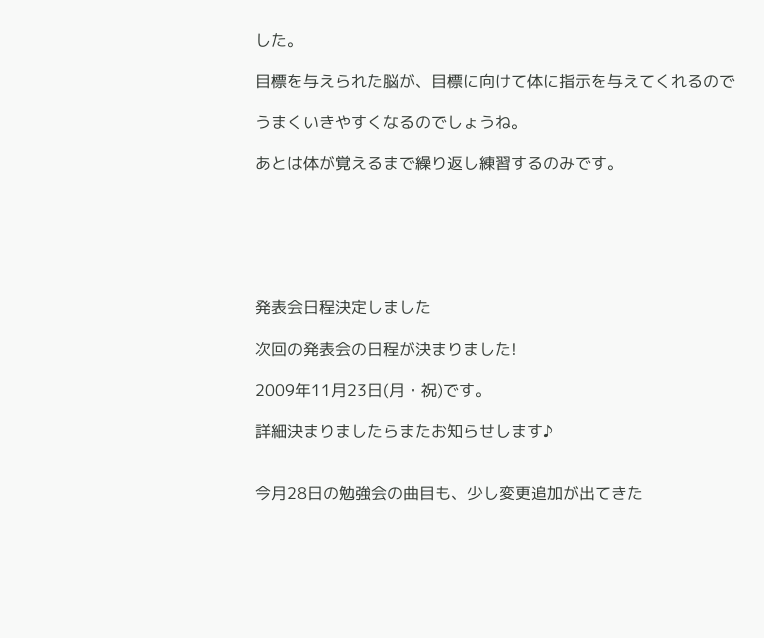した。

目標を与えられた脳が、目標に向けて体に指示を与えてくれるので

うまくいきやすくなるのでしょうね。

あとは体が覚えるまで繰り返し練習するのみです。






発表会日程決定しました

次回の発表会の日程が決まりました!

2009年11月23日(月・祝)です。

詳細決まりましたらまたお知らせします♪


今月28日の勉強会の曲目も、少し変更追加が出てきた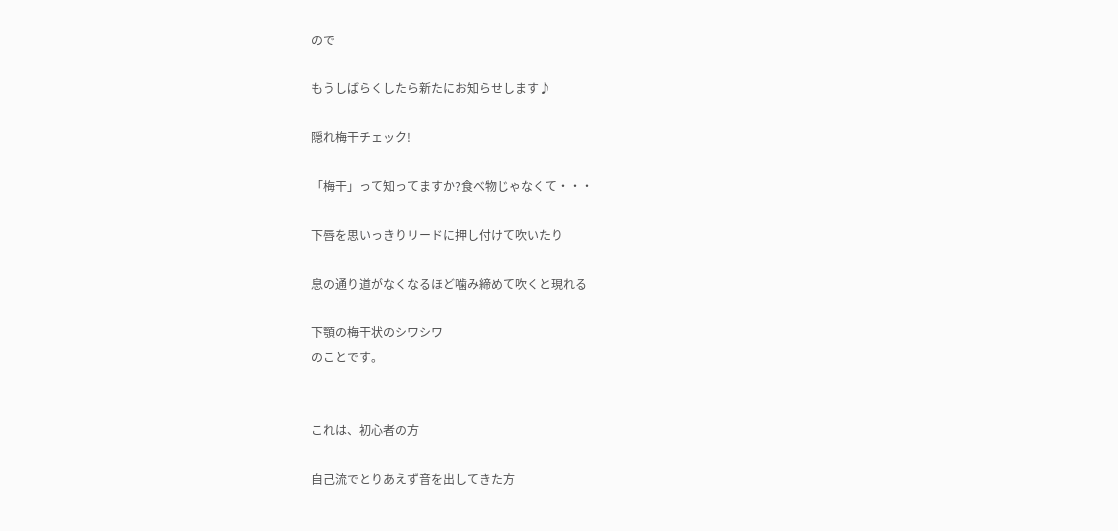ので

もうしばらくしたら新たにお知らせします♪

隠れ梅干チェック!

「梅干」って知ってますか?食べ物じゃなくて・・・

下唇を思いっきりリードに押し付けて吹いたり

息の通り道がなくなるほど噛み締めて吹くと現れる

下顎の梅干状のシワシワ
のことです。


これは、初心者の方

自己流でとりあえず音を出してきた方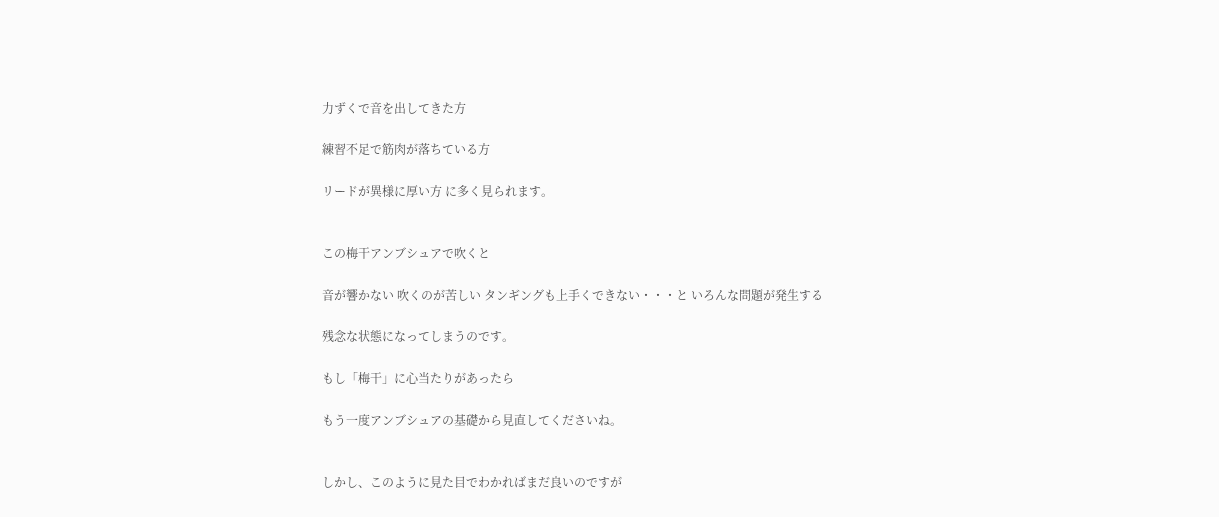力ずくで音を出してきた方

練習不足で筋肉が落ちている方

リードが異様に厚い方 に多く見られます。


この梅干アンブシュアで吹くと

音が響かない 吹くのが苦しい タンギングも上手くできない・・・と いろんな問題が発生する

残念な状態になってしまうのです。

もし「梅干」に心当たりがあったら

もう一度アンブシュアの基礎から見直してくださいね。


しかし、このように見た目でわかればまだ良いのですが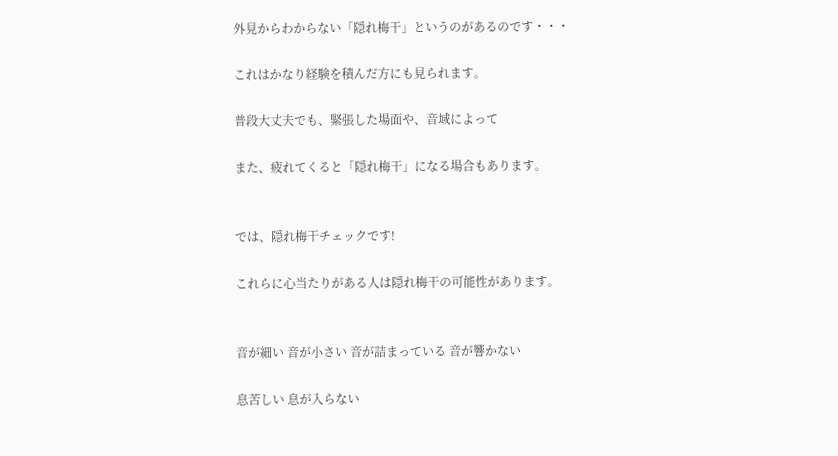外見からわからない「隠れ梅干」というのがあるのです・・・

これはかなり経験を積んだ方にも見られます。

普段大丈夫でも、緊張した場面や、音域によって

また、疲れてくると「隠れ梅干」になる場合もあります。


では、隠れ梅干チェックです!

これらに心当たりがある人は隠れ梅干の可能性があります。


音が細い 音が小さい 音が詰まっている 音が響かない

息苦しい 息が入らない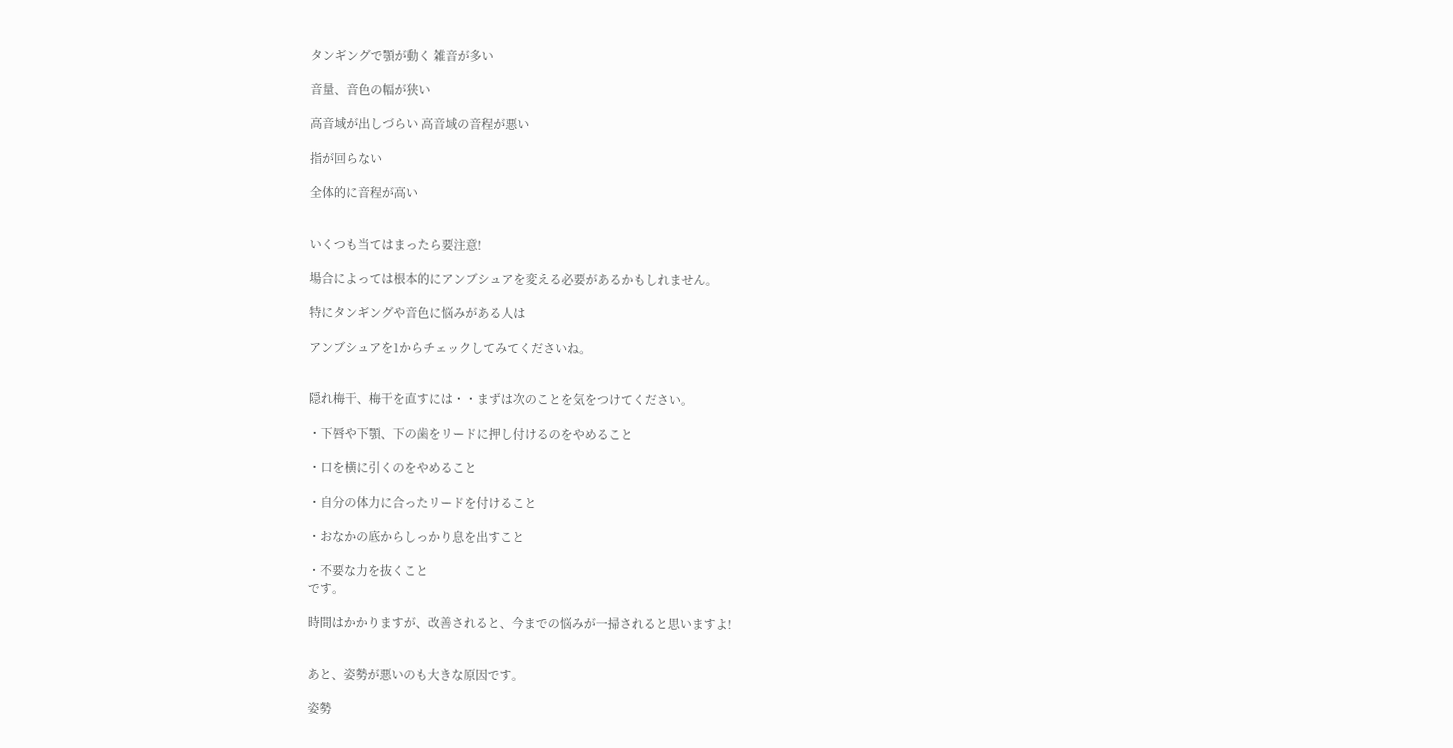タンギングで顎が動く 雑音が多い

音量、音色の幅が狭い

高音域が出しづらい 高音域の音程が悪い

指が回らない

全体的に音程が高い


いくつも当てはまったら要注意!

場合によっては根本的にアンブシュアを変える必要があるかもしれません。

特にタンギングや音色に悩みがある人は

アンブシュアを1からチェックしてみてくださいね。


隠れ梅干、梅干を直すには・・まずは次のことを気をつけてください。

・下唇や下顎、下の歯をリードに押し付けるのをやめること

・口を横に引くのをやめること

・自分の体力に合ったリードを付けること

・おなかの底からしっかり息を出すこと

・不要な力を抜くこと
です。

時間はかかりますが、改善されると、今までの悩みが一掃されると思いますよ!


あと、姿勢が悪いのも大きな原因です。

姿勢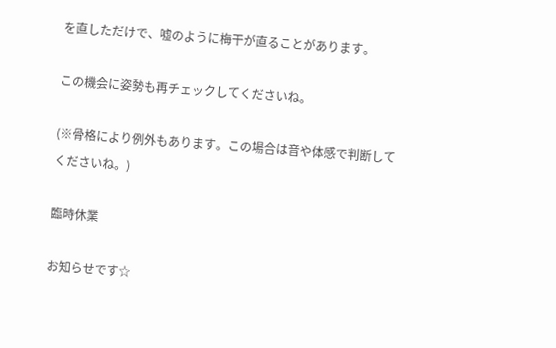を直しただけで、嘘のように梅干が直ることがあります。

この機会に姿勢も再チェックしてくださいね。

(※骨格により例外もあります。この場合は音や体感で判断してくださいね。)

臨時休業

お知らせです☆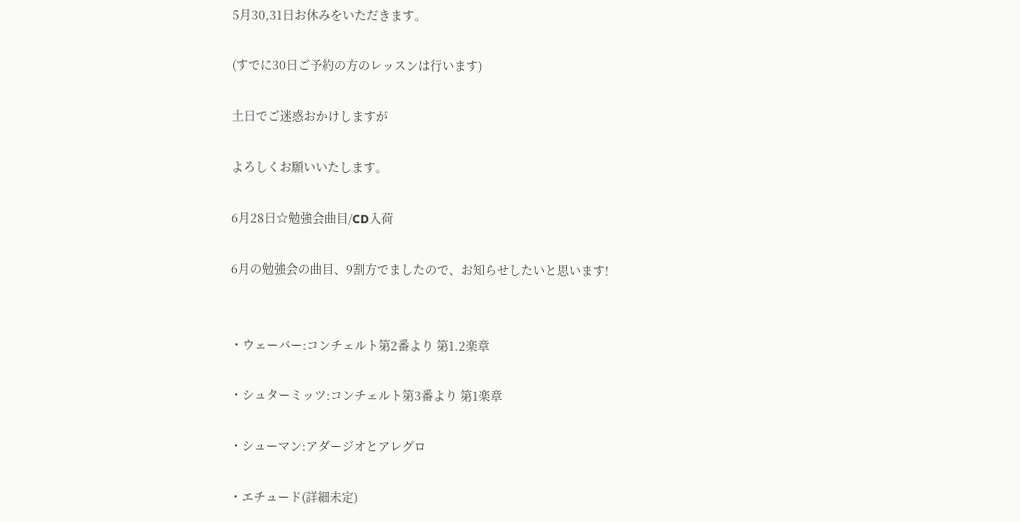5月30,31日お休みをいただきます。

(すでに30日ご予約の方のレッスンは行います)

土日でご迷惑おかけしますが

よろしくお願いいたします。

6月28日☆勉強会曲目/CD入荷

6月の勉強会の曲目、9割方でましたので、お知らせしたいと思います!


・ウェーバー:コンチェルト第2番より 第1.2楽章

・シュターミッツ:コンチェルト第3番より 第1楽章

・シューマン:アダージオとアレグロ

・エチュード(詳細未定)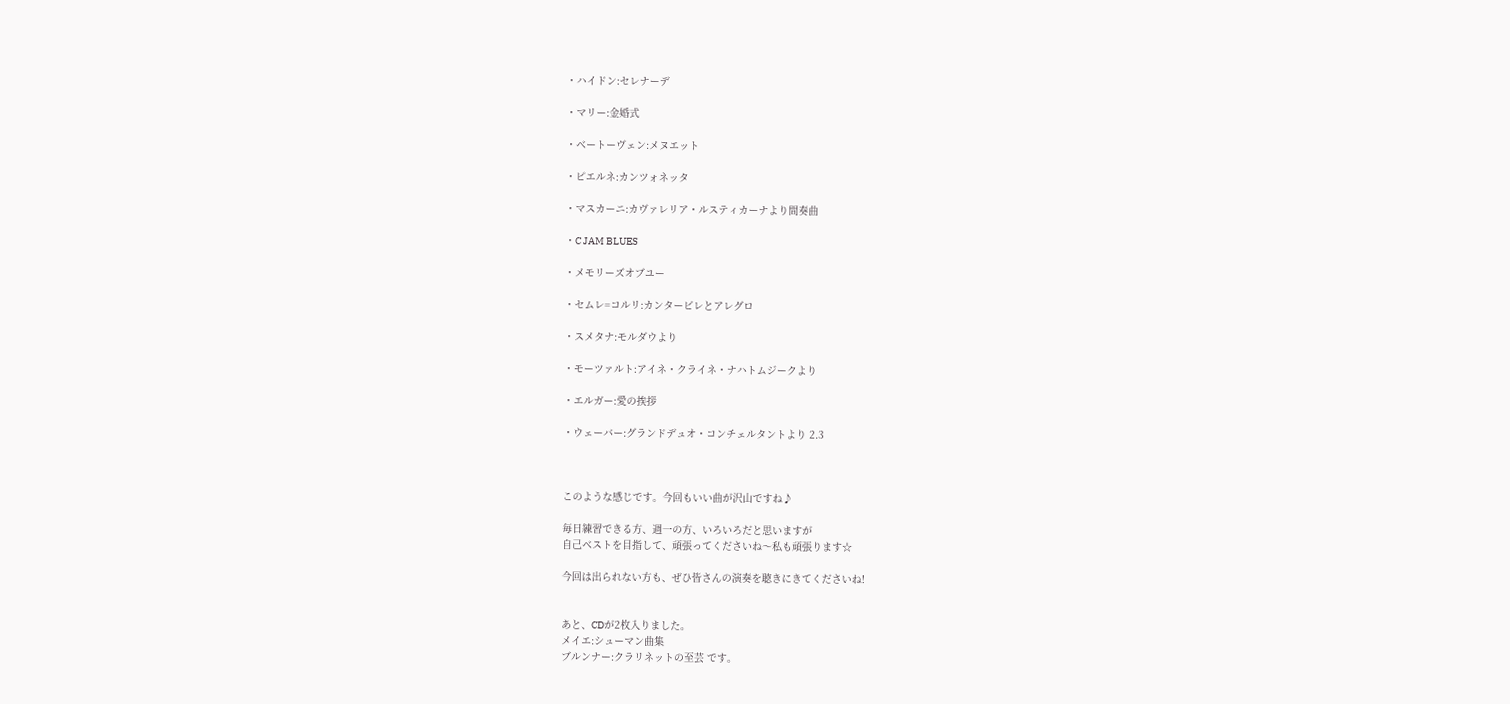・ハイドン:セレナーデ

・マリー:金婚式

・ベートーヴェン:メヌエット

・ピエルネ:カンツォネッタ

・マスカーニ:カヴァレリア・ルスティカーナより間奏曲

・C JAM BLUES

・メモリーズオブユー

・セムレ=コルリ:カンタービレとアレグロ

・スメタナ:モルダウより

・モーツァルト:アイネ・クライネ・ナハトムジークより

・エルガー:愛の挨拶

・ウェーバー:グランドデュオ・コンチェルタントより 2.3



このような感じです。今回もいい曲が沢山ですね♪

毎日練習できる方、週一の方、いろいろだと思いますが
自己ベストを目指して、頑張ってくださいね〜私も頑張ります☆

今回は出られない方も、ぜひ皆さんの演奏を聴きにきてくださいね!


あと、CDが2枚入りました。
メイエ:シューマン曲集
ブルンナー:クラリネットの至芸 です。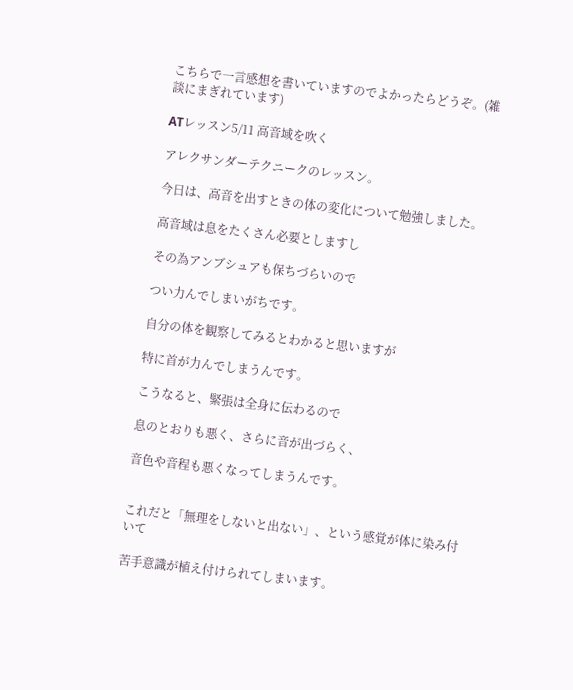こちらで一言感想を書いていますのでよかったらどうぞ。(雑談にまぎれています)

ATレッスン5/11 高音域を吹く

アレクサンダーテクニークのレッスン。

今日は、高音を出すときの体の変化について勉強しました。

高音域は息をたくさん必要としますし

その為アンブシュアも保ちづらいので

つい力んでしまいがちです。

自分の体を観察してみるとわかると思いますが

特に首が力んでしまうんです。

こうなると、緊張は全身に伝わるので

息のとおりも悪く、さらに音が出づらく、

音色や音程も悪くなってしまうんです。


これだと「無理をしないと出ない」、という感覚が体に染み付いて

苦手意識が植え付けられてしまいます。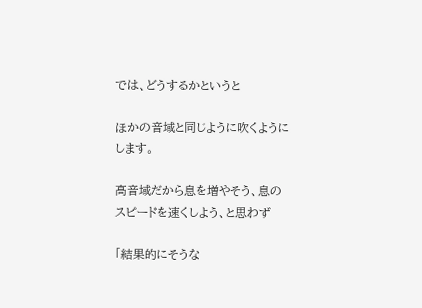では、どうするかというと

ほかの音域と同じように吹くようにします。

高音域だから息を増やそう、息のスピードを速くしよう、と思わず

「結果的にそうな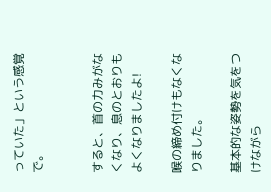っていた」という感覚で。


すると、首の力みがなくなり、息のとおりもよくなりましたよ!

喉の締め付けもなくなりました。

基本的な姿勢を気をつけながら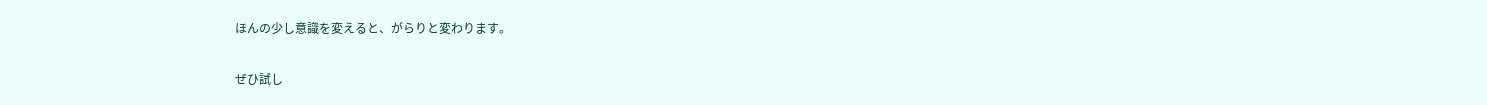ほんの少し意識を変えると、がらりと変わります。

ぜひ試し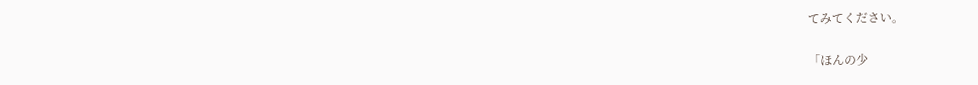てみてください。

「ほんの少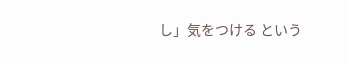し」気をつける という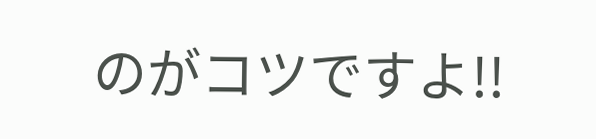のがコツですよ!!